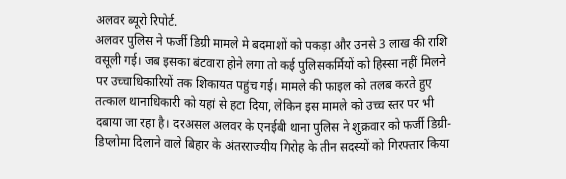अलवर ब्यूरो रिपोर्ट.
अलवर पुलिस ने फर्जी डिग्री मामले मे बदमाशों को पकड़ा और उनसे 3 लाख की राशि वसूली गई। जब इसका बंटवारा होने लगा तो कई पुलिसकर्मियों को हिस्सा नहीं मिलने पर उच्चाधिकारियों तक शिकायत पहुंच गई। मामले की फाइल को तलब करते हुए तत्काल थानाधिकारी को यहां से हटा दिया, लेकिन इस मामले को उच्च स्तर पर भी दबाया जा रहा है। दरअसल अलवर के एनईबी थाना पुलिस ने शुक्रवार को फर्जी डिग्री-डिप्लोमा दिलाने वाले बिहार के अंतरराज्यीय गिरोह के तीन सदस्यों को गिरफ्तार किया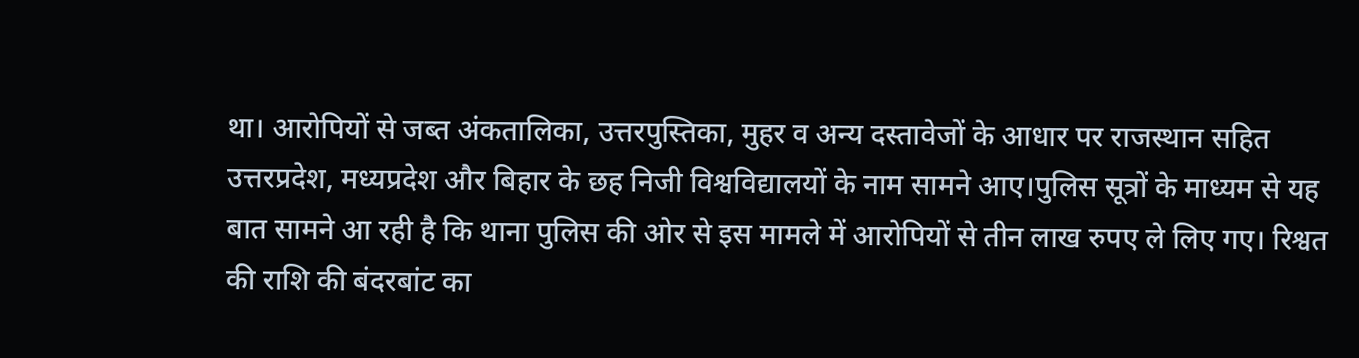था। आरोपियों से जब्त अंकतालिका, उत्तरपुस्तिका, मुहर व अन्य दस्तावेजों के आधार पर राजस्थान सहित उत्तरप्रदेश, मध्यप्रदेश और बिहार के छह निजी विश्वविद्यालयों के नाम सामने आए।पुलिस सूत्रों के माध्यम से यह बात सामने आ रही है कि थाना पुलिस की ओर से इस मामले में आरोपियों से तीन लाख रुपए ले लिए गए। रिश्वत की राशि की बंदरबांट का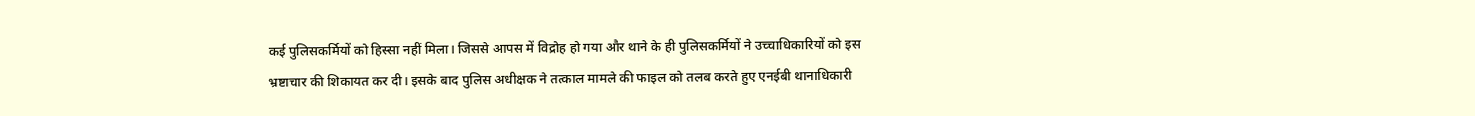कई पुलिसकर्मियों को हिस्सा नहीं मिला। जिससे आपस में विद्रोह हो गया और थाने के ही पुलिसकर्मियों ने उच्चाधिकारियों को इस भ्रष्टाचार की शिकायत कर दी। इसके बाद पुलिस अधीक्षक ने तत्काल मामले की फाइल को तलब करते हुए एनईबी थानाधिकारी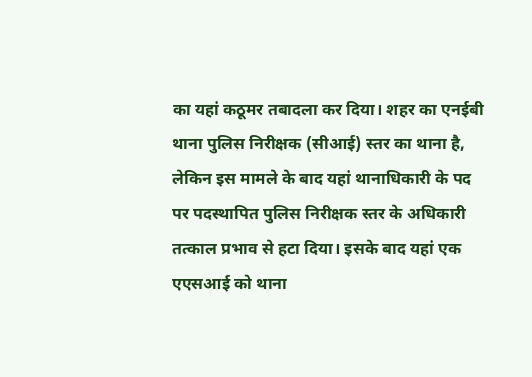का यहां कठूमर तबादला कर दिया। शहर का एनईबी थाना पुलिस निरीक्षक (सीआई) स्तर का थाना है, लेकिन इस मामले के बाद यहां थानाधिकारी के पद पर पदस्थापित पुलिस निरीक्षक स्तर के अधिकारी तत्काल प्रभाव से हटा दिया। इसके बाद यहां एक एएसआई को थाना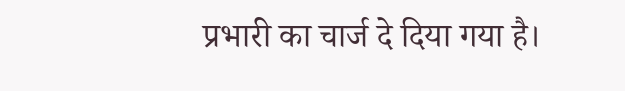प्रभारी का चार्ज दे दिया गया है।